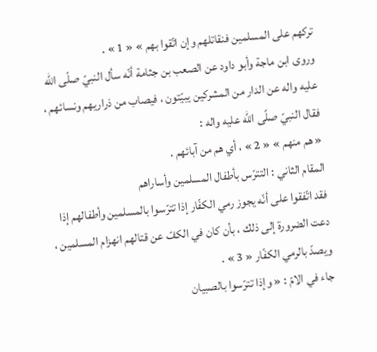تركهم على المسلمين فنقاتلهم وإن اتّقوا بهم » « 1 » .
وروى ابن ماجة وأبو داود عن الصعب بن جثامة أنّه سأل النبيّ صلّى اللّه عليه واله عن الدار من المشركين يبيّتون ، فيصاب من ذراريهم ونسائهم ، فقال النبيّ صلّى اللّه عليه واله :
« هم منهم » « 2 » ، أي هم من آبائهم .
المقام الثاني : التترّس بأطفال المسلمين وأساراهم
فقد اتّفقوا على أنّه يجوز رمي الكفّار إذا تترّسوا بالمسلمين وأطفالهم إذا دعت الضرورة إلى ذلك ، بأن كان في الكفّ عن قتالهم انهزام المسلمين ، ويصدّ بالرمي الكفّار « 3 » .
جاء في الامّ : « وإذا تترّسوا بالصبيان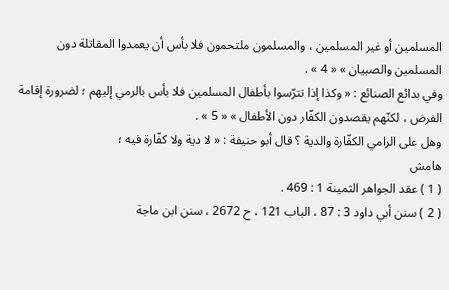المسلمين أو غير المسلمين ، والمسلمون ملتحمون فلا بأس أن يعمدوا المقاتلة دون المسلمين والصبيان » « 4 » .
وفي بدائع الصنائع : « وكذا إذا تترّسوا بأطفال المسلمين فلا بأس بالرمي إليهم ؛ لضرورة إقامة الفرض ، لكنّهم يقصدون الكفّار دون الأطفال » « 5 » .
وهل على الرامي الكفّارة والدية ؟ قال أبو حنيفة : « لا دية ولا كفّارة فيه ؛
هامش
( 1 ) عقد الجواهر الثمينة 1 : 469 .
( 2 ) سنن أبي داود 3 : 87 ، الباب 121 ، ح 2672 ، سنن ابن ماجة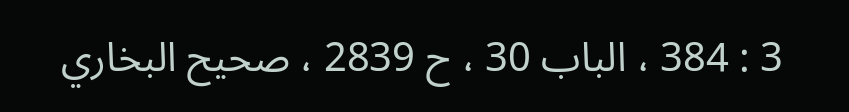3 : 384 ، الباب 30 ، ح 2839 ، صحيح البخاري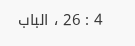4 : 26 ، الباب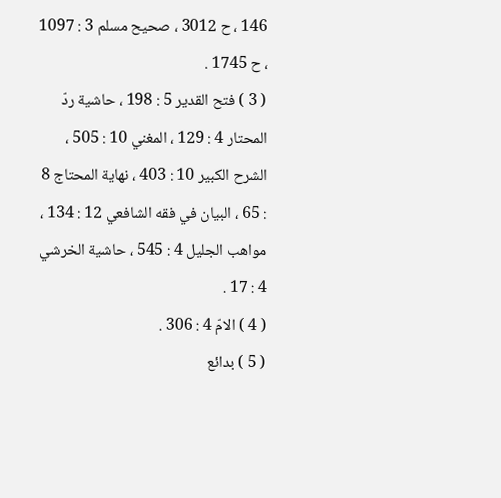146 ، ح 3012 ، صحيح مسلم 3 : 1097 ، ح 1745 .
( 3 ) فتح القدير 5 : 198 ، حاشية ردّ المحتار 4 : 129 ، المغني 10 : 505 ، الشرح الكبير 10 : 403 ، نهاية المحتاج 8 : 65 ، البيان في فقه الشافعي 12 : 134 ، مواهب الجليل 4 : 545 ، حاشية الخرشي 4 : 17 .
( 4 ) الامّ 4 : 306 .
( 5 ) بدائع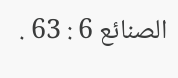الصنائع 6 : 63 .